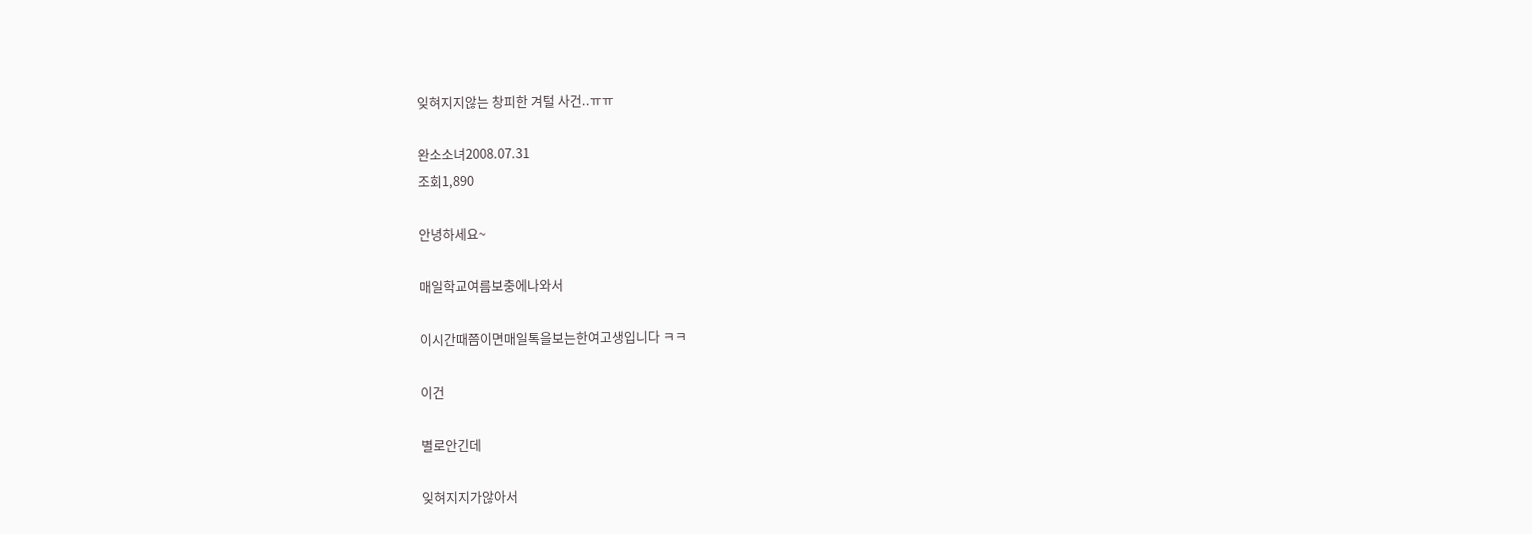잊혀지지않는 창피한 겨털 사건..ㅠㅠ

완소소녀2008.07.31
조회1,890

안녕하세요~

매일학교여름보충에나와서

이시간때쯤이면매일톡을보는한여고생입니다 ㅋㅋ

이건

별로안긴데

잊혀지지가않아서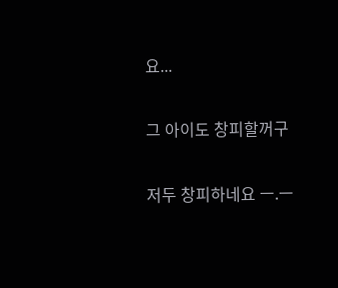요...

그 아이도 창피할꺼구

저두 창피하네요 ㅡ.ㅡ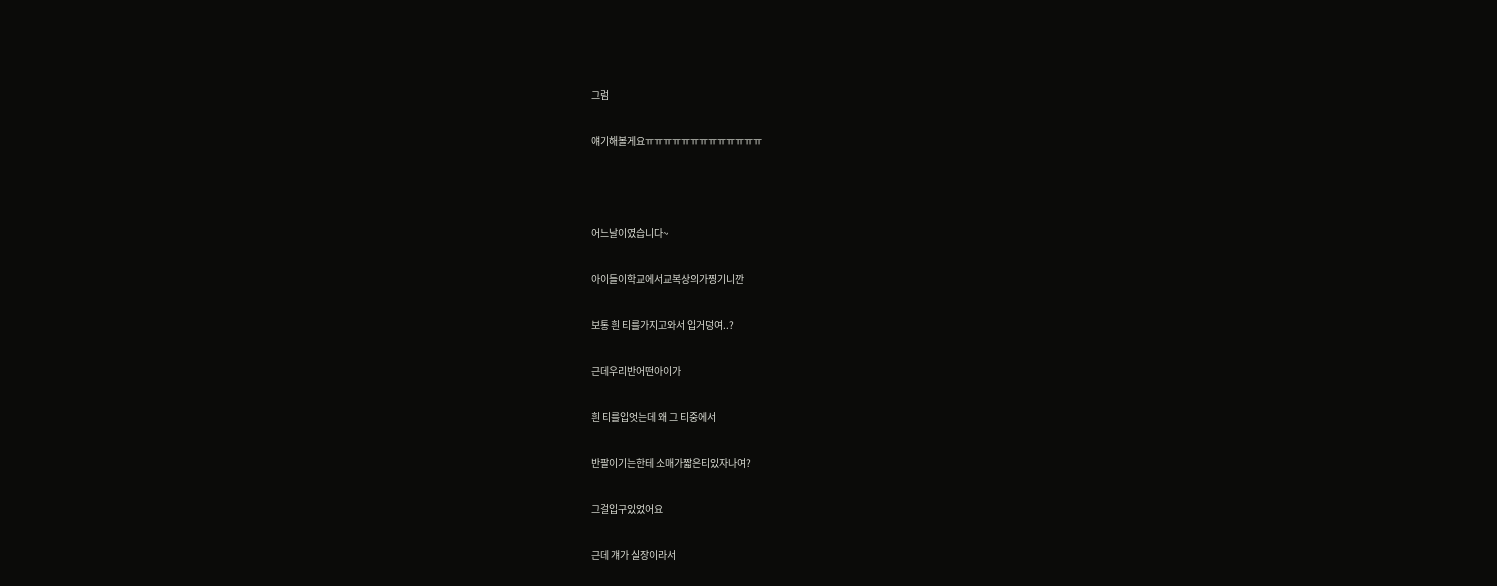그럼

얘기해볼게요ㅠㅠㅠㅠㅠㅠㅠㅠㅠㅠㅠㅠㅠ



어느날이였습니다~

아이들이학교에서교복상의가찡기니깐

보통 흰 티를가지고와서 입거덩여..?

근데우리반어떤아이가

흰 티를입엇는데 왜 그 티중에서

반팔이기는한테 소매가짧은티있자나여?

그걸입구있었어요

근데 걔가 실장이라서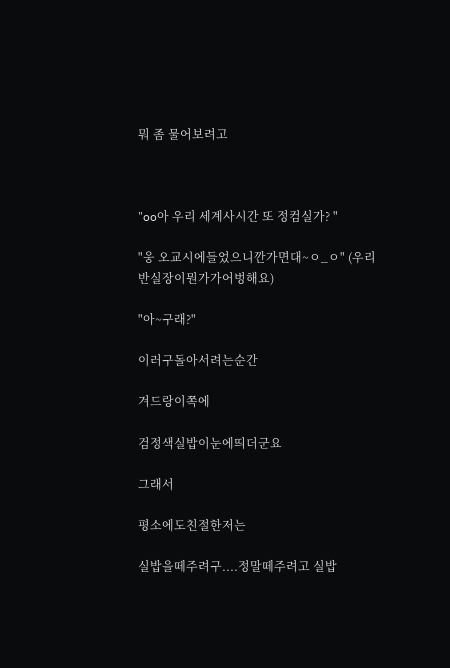뭐 좀 물어보려고



"oo아 우리 세계사시간 또 정컴실가? "

"웅 오교시에들었으니깐가면대~ㅇ_ㅇ" (우리반실장이뭔가가어벙해요)

"아~구래?"

이러구돌아서려는순간

겨드랑이쪽에

검정색실밥이눈에띄더군요

그래서

평소에도친절한저는

실밥을떼주려구....정말떼주려고 실밥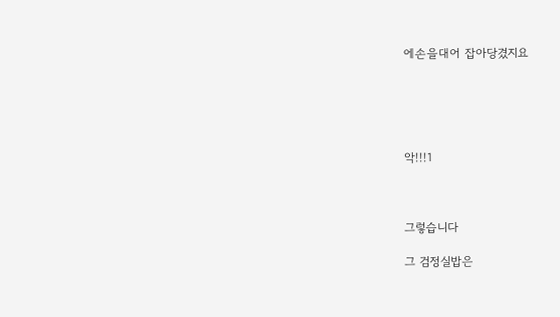에손을대어 잡아당겼지요





악!!!1



그렇습니다

그 검정실밥은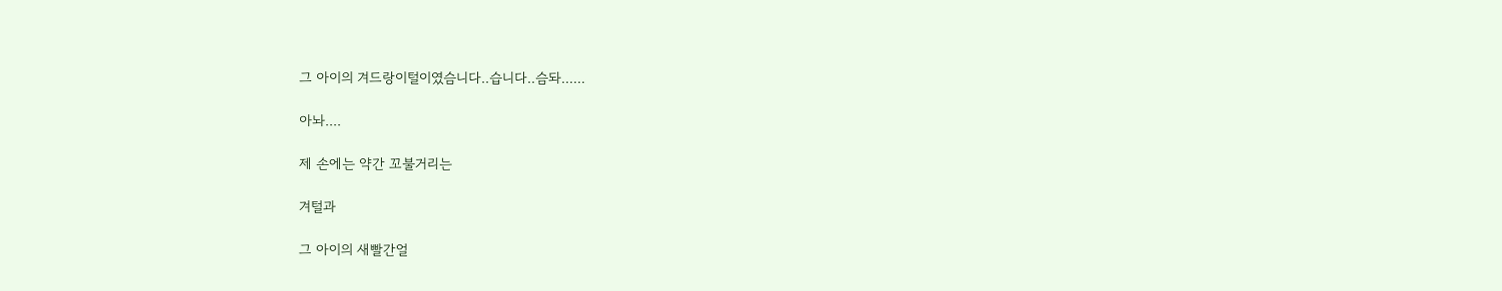그 아이의 겨드랑이털이였슴니다..습니다..슴돠......

아놔....

제 손에는 약간 꼬불거리는

겨털과

그 아이의 새빨간얼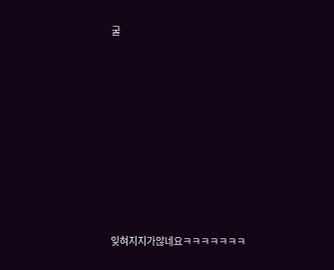굴









잊혀지지가않네요ㅋㅋㅋㅋㅋㅋㅋ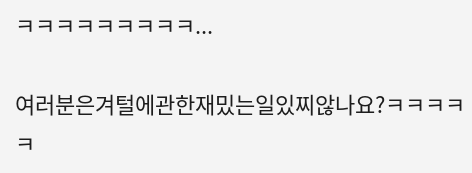ㅋㅋㅋㅋㅋㅋㅋㅋㅋ...

여러분은겨털에관한재밌는일있찌않나요?ㅋㅋㅋㅋㅋ